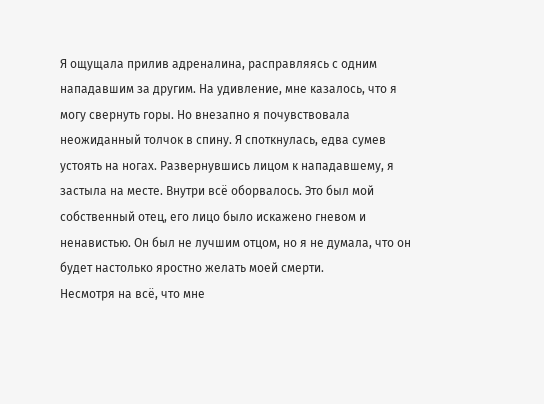Я ощущала прилив адреналина, расправляясь с одним нападавшим за другим. На удивление, мне казалось, что я могу свернуть горы. Но внезапно я почувствовала неожиданный толчок в спину. Я споткнулась, едва сумев устоять на ногах. Развернувшись лицом к нападавшему, я застыла на месте. Внутри всё оборвалось. Это был мой собственный отец, его лицо было искажено гневом и ненавистью. Он был не лучшим отцом, но я не думала, что он будет настолько яростно желать моей смерти.
Несмотря на всё, что мне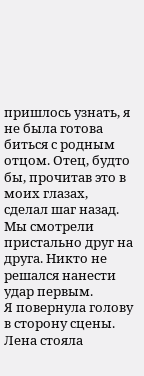пришлось узнать, я не была готова биться с родным отцом. Отец, будто бы, прочитав это в моих глазах, сделал шаг назад. Мы смотрели пристально друг на друга. Никто не решался нанести удар первым.
Я повернула голову в сторону сцены. Лена стояла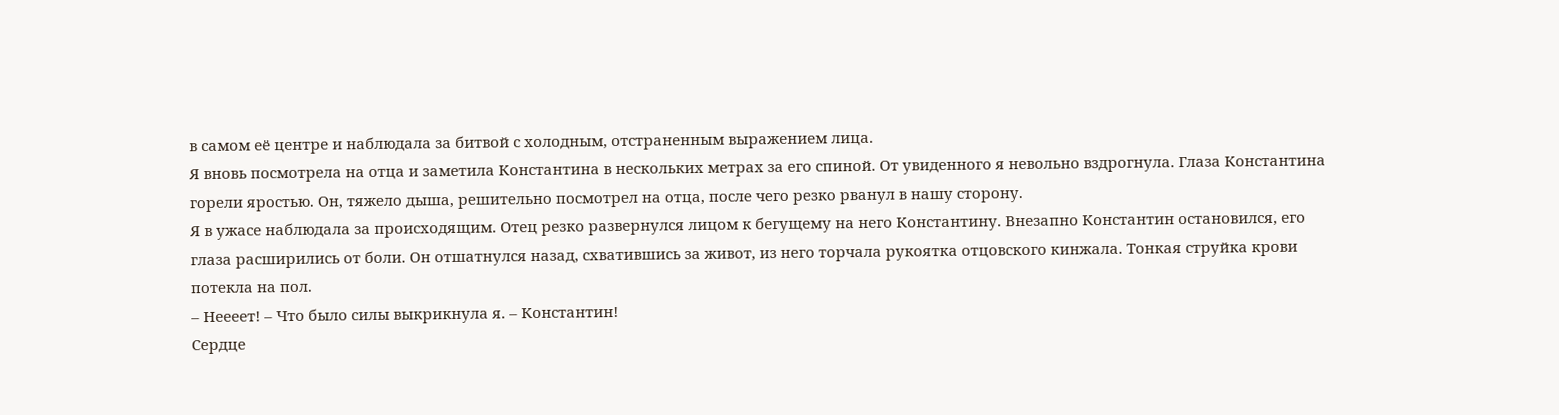в самом её центре и наблюдала за битвой с холодным, отстраненным выражением лица.
Я вновь посмотрела на отца и заметила Константина в нескольких метрах за его спиной. От увиденного я невольно вздрогнула. Глаза Константина горели яростью. Он, тяжело дыша, решительно посмотрел на отца, после чего резко рванул в нашу сторону.
Я в ужасе наблюдала за происходящим. Отец резко развернулся лицом к бегущему на него Константину. Внезапно Константин остановился, его глаза расширились от боли. Он отшатнулся назад, схватившись за живот, из него торчала рукоятка отцовского кинжала. Тонкая струйка крови потекла на пол.
– Неееет! – Что было силы выкрикнула я. – Константин!
Сердце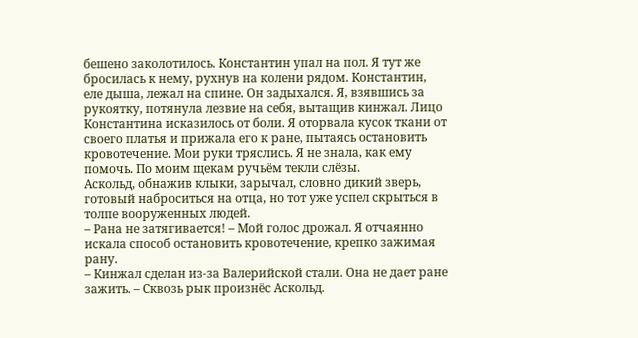бешено заколотилось. Константин упал на пол. Я тут же бросилась к нему, рухнув на колени рядом. Константин, еле дыша, лежал на спине. Он задыхался. Я, взявшись за рукоятку, потянула лезвие на себя, вытащив кинжал. Лицо Константина исказилось от боли. Я оторвала кусок ткани от своего платья и прижала его к ране, пытаясь остановить кровотечение. Мои руки тряслись. Я не знала, как ему помочь. По моим щекам ручьём текли слёзы.
Аскольд, обнажив клыки, зарычал, словно дикий зверь, готовый наброситься на отца, но тот уже успел скрыться в толпе вооруженных людей.
– Рана не затягивается! – Мой голос дрожал. Я отчаянно искала способ остановить кровотечение, крепко зажимая рану.
– Кинжал сделан из-за Валерийской стали. Она не дает ране зажить. – Сквозь рык произнёс Аскольд.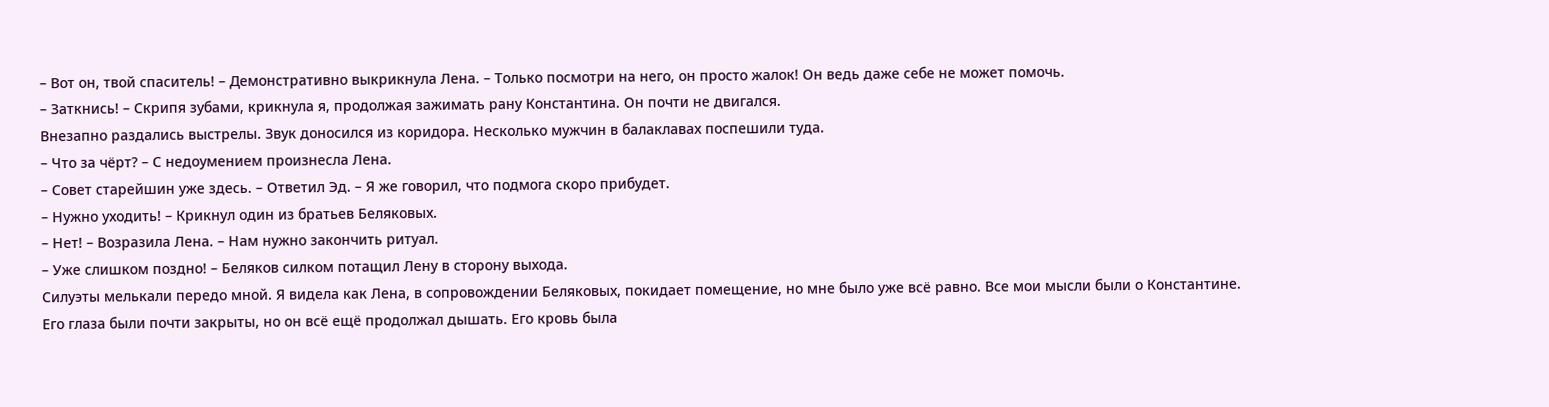– Вот он, твой спаситель! – Демонстративно выкрикнула Лена. – Только посмотри на него, он просто жалок! Он ведь даже себе не может помочь.
– Заткнись! – Скрипя зубами, крикнула я, продолжая зажимать рану Константина. Он почти не двигался.
Внезапно раздались выстрелы. Звук доносился из коридора. Несколько мужчин в балаклавах поспешили туда.
– Что за чёрт? – С недоумением произнесла Лена.
– Совет старейшин уже здесь. – Ответил Эд. – Я же говорил, что подмога скоро прибудет.
– Нужно уходить! – Крикнул один из братьев Беляковых.
– Нет! – Возразила Лена. – Нам нужно закончить ритуал.
– Уже слишком поздно! – Беляков силком потащил Лену в сторону выхода.
Силуэты мелькали передо мной. Я видела как Лена, в сопровождении Беляковых, покидает помещение, но мне было уже всё равно. Все мои мысли были о Константине. Его глаза были почти закрыты, но он всё ещё продолжал дышать. Его кровь была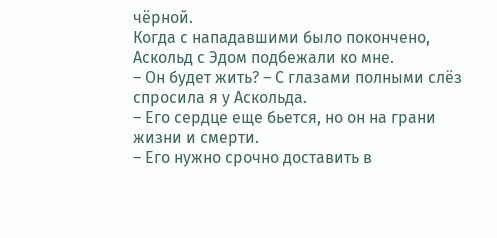чёрной.
Когда с нападавшими было покончено, Аскольд с Эдом подбежали ко мне.
– Он будет жить? – С глазами полными слёз спросила я у Аскольда.
– Его сердце еще бьется, но он на грани жизни и смерти.
– Его нужно срочно доставить в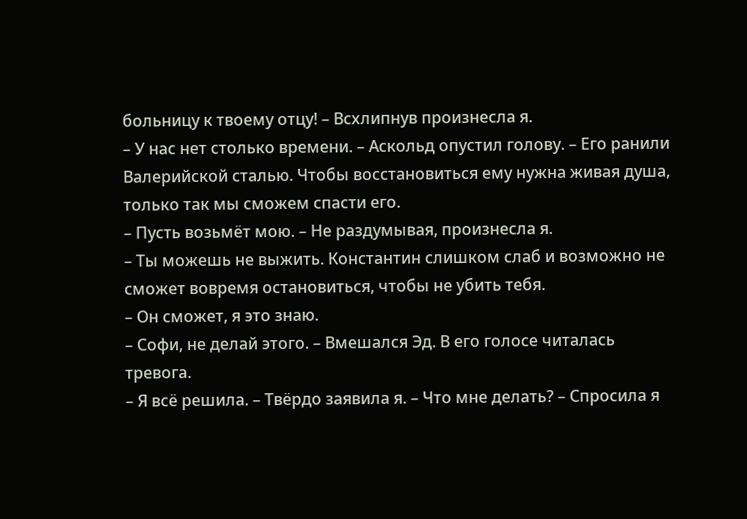больницу к твоему отцу! – Всхлипнув произнесла я.
– У нас нет столько времени. – Аскольд опустил голову. – Его ранили Валерийской сталью. Чтобы восстановиться ему нужна живая душа, только так мы сможем спасти его.
– Пусть возьмёт мою. – Не раздумывая, произнесла я.
– Ты можешь не выжить. Константин слишком слаб и возможно не сможет вовремя остановиться, чтобы не убить тебя.
– Он сможет, я это знаю.
– Софи, не делай этого. – Вмешался Эд. В его голосе читалась тревога.
– Я всё решила. – Твёрдо заявила я. – Что мне делать? – Спросила я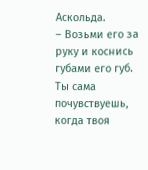Аскольда.
– Возьми его за руку и коснись губами его губ. Ты сама почувствуешь, когда твоя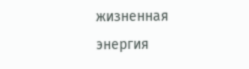жизненная энергия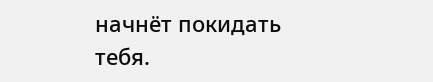начнёт покидать тебя.